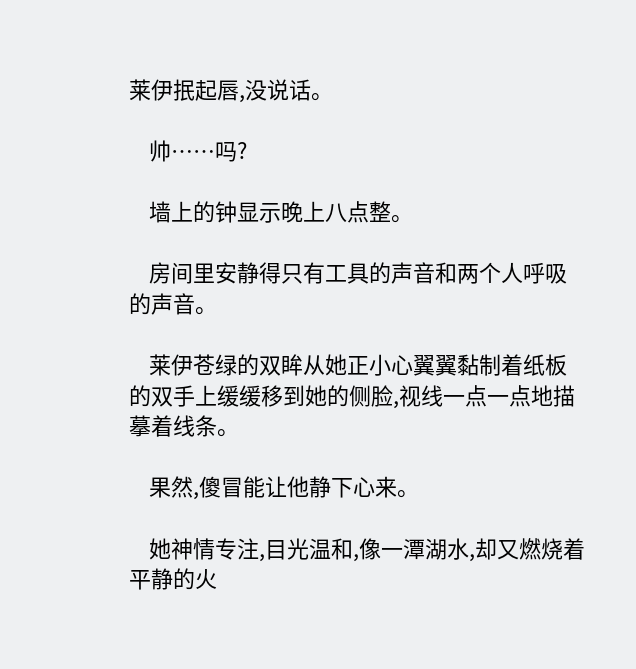莱伊抿起唇,没说话。

    帅……吗?

    墙上的钟显示晚上八点整。

    房间里安静得只有工具的声音和两个人呼吸的声音。

    莱伊苍绿的双眸从她正小心翼翼黏制着纸板的双手上缓缓移到她的侧脸,视线一点一点地描摹着线条。

    果然,傻冒能让他静下心来。

    她神情专注,目光温和,像一潭湖水,却又燃烧着平静的火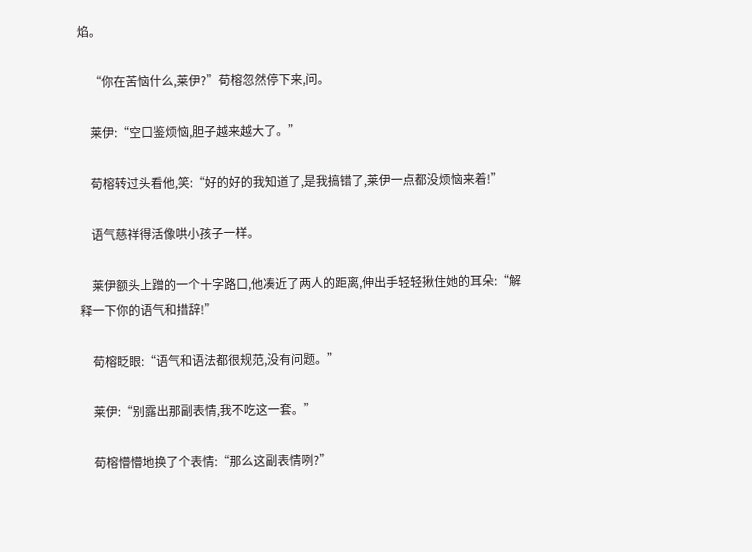焰。

    “你在苦恼什么,莱伊?”荀榕忽然停下来,问。

    莱伊:“空口鉴烦恼,胆子越来越大了。”

    荀榕转过头看他,笑:“好的好的我知道了,是我搞错了,莱伊一点都没烦恼来着!”

    语气慈祥得活像哄小孩子一样。

    莱伊额头上蹭的一个十字路口,他凑近了两人的距离,伸出手轻轻揪住她的耳朵:“解释一下你的语气和措辞!”

    荀榕眨眼:“语气和语法都很规范,没有问题。”

    莱伊:“别露出那副表情,我不吃这一套。”

    荀榕懵懵地换了个表情:“那么这副表情咧?”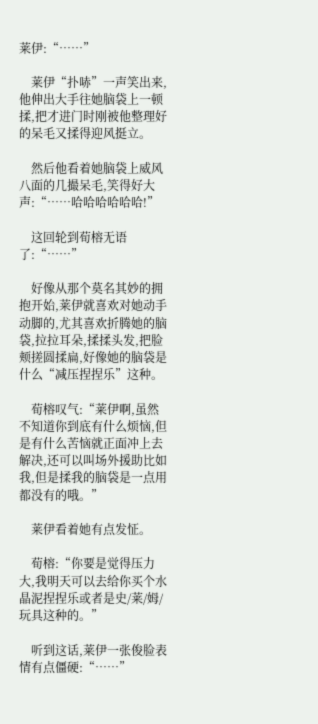莱伊:“……”

    莱伊“扑哧”一声笑出来,他伸出大手往她脑袋上一顿揉,把才进门时刚被他整理好的呆毛又揉得迎风挺立。

    然后他看着她脑袋上威风八面的几撮呆毛,笑得好大声:“……哈哈哈哈哈哈!”

    这回轮到荀榕无语了:“……”

    好像从那个莫名其妙的拥抱开始,莱伊就喜欢对她动手动脚的,尤其喜欢折腾她的脑袋,拉拉耳朵,揉揉头发,把脸颊搓圆揉扁,好像她的脑袋是什么“减压捏捏乐”这种。

    荀榕叹气:“莱伊啊,虽然不知道你到底有什么烦恼,但是有什么苦恼就正面冲上去解决,还可以叫场外援助比如我,但是揉我的脑袋是一点用都没有的哦。”

    莱伊看着她有点发怔。

    荀榕:“你要是觉得压力大,我明天可以去给你买个水晶泥捏捏乐或者是史/莱/姆/玩具这种的。”

    听到这话,莱伊一张俊脸表情有点僵硬:“……”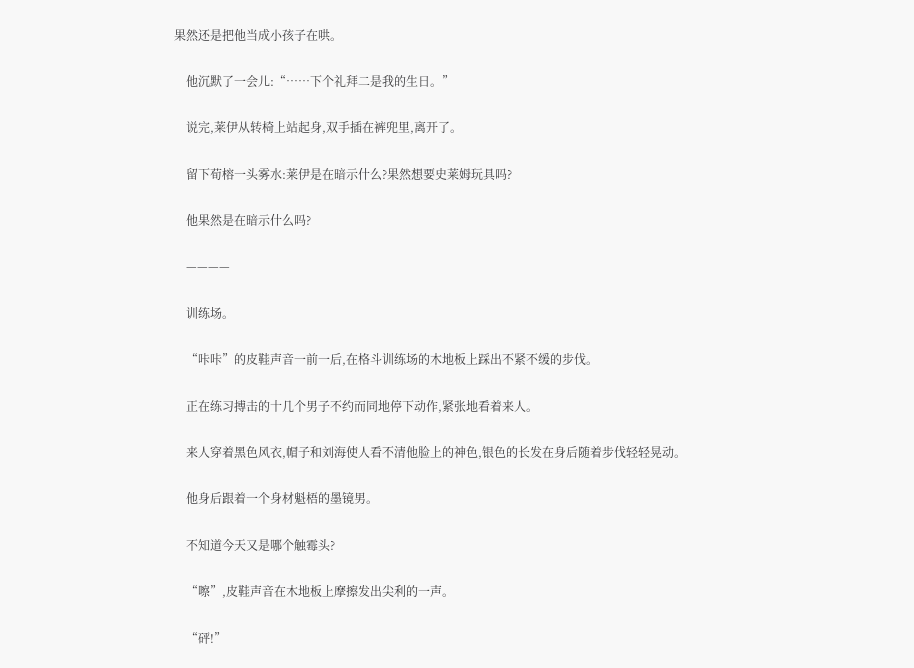果然还是把他当成小孩子在哄。

    他沉默了一会儿:“……下个礼拜二是我的生日。”

    说完,莱伊从转椅上站起身,双手插在裤兜里,离开了。

    留下荀榕一头雾水:莱伊是在暗示什么?果然想要史莱姆玩具吗?

    他果然是在暗示什么吗?

    ————

    训练场。

    “咔咔”的皮鞋声音一前一后,在格斗训练场的木地板上踩出不紧不缓的步伐。

    正在练习搏击的十几个男子不约而同地停下动作,紧张地看着来人。

    来人穿着黑色风衣,帽子和刘海使人看不清他脸上的神色,银色的长发在身后随着步伐轻轻晃动。

    他身后跟着一个身材魁梧的墨镜男。

    不知道今天又是哪个触霉头?

    “嚓”,皮鞋声音在木地板上摩擦发出尖利的一声。

    “砰!”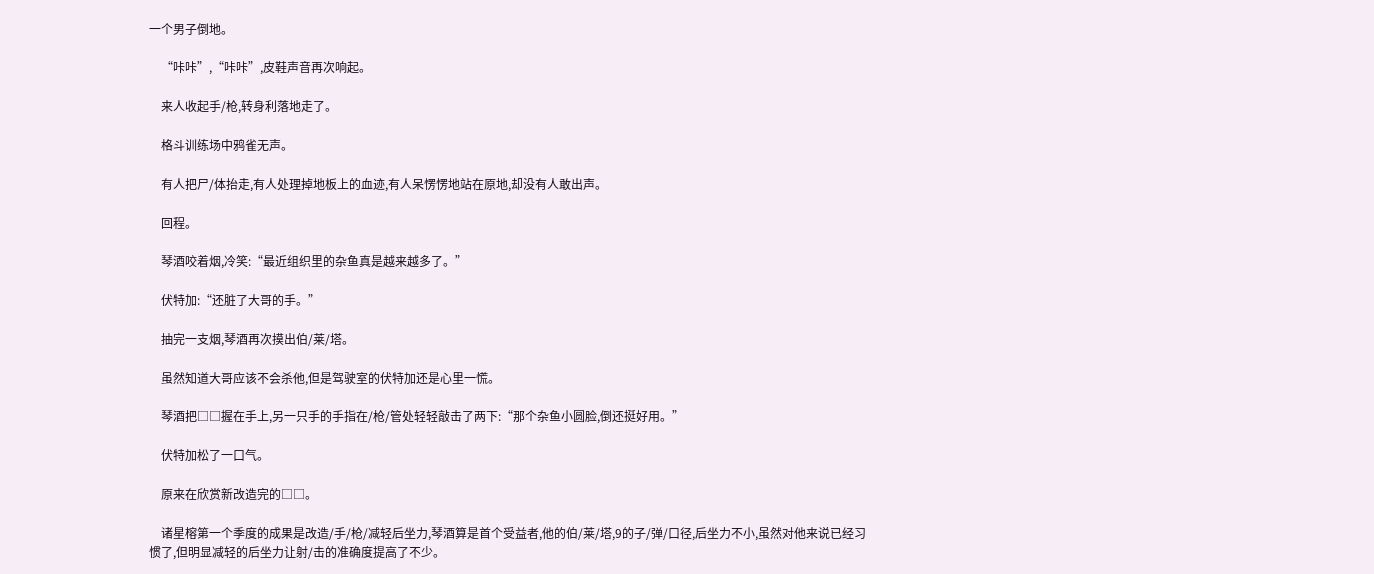一个男子倒地。

    “咔咔”,“咔咔”,皮鞋声音再次响起。

    来人收起手/枪,转身利落地走了。

    格斗训练场中鸦雀无声。

    有人把尸/体抬走,有人处理掉地板上的血迹,有人呆愣愣地站在原地,却没有人敢出声。

    回程。

    琴酒咬着烟,冷笑:“最近组织里的杂鱼真是越来越多了。”

    伏特加:“还脏了大哥的手。”

    抽完一支烟,琴酒再次摸出伯/莱/塔。

    虽然知道大哥应该不会杀他,但是驾驶室的伏特加还是心里一慌。

    琴酒把□□握在手上,另一只手的手指在/枪/管处轻轻敲击了两下:“那个杂鱼小圆脸,倒还挺好用。”

    伏特加松了一口气。

    原来在欣赏新改造完的□□。

    诸星榕第一个季度的成果是改造/手/枪/减轻后坐力,琴酒算是首个受益者,他的伯/莱/塔,9的子/弹/口径,后坐力不小,虽然对他来说已经习惯了,但明显减轻的后坐力让射/击的准确度提高了不少。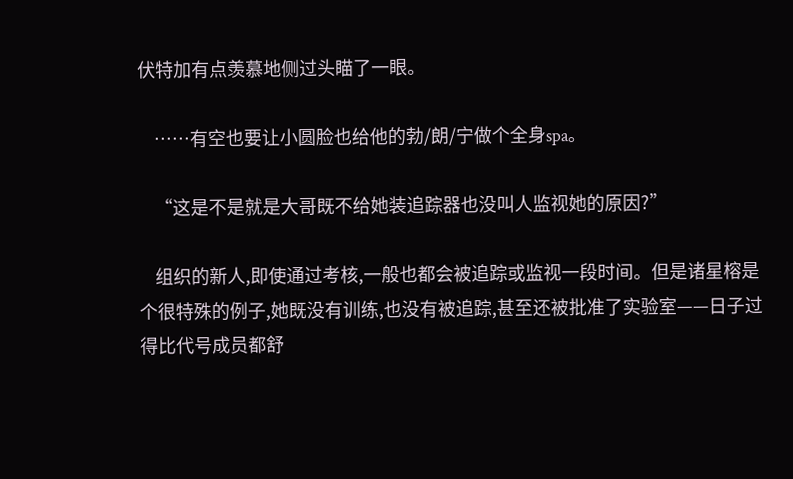伏特加有点羡慕地侧过头瞄了一眼。

    ……有空也要让小圆脸也给他的勃/朗/宁做个全身spa。

    “这是不是就是大哥既不给她装追踪器也没叫人监视她的原因?”

    组织的新人,即使通过考核,一般也都会被追踪或监视一段时间。但是诸星榕是个很特殊的例子,她既没有训练,也没有被追踪,甚至还被批准了实验室——日子过得比代号成员都舒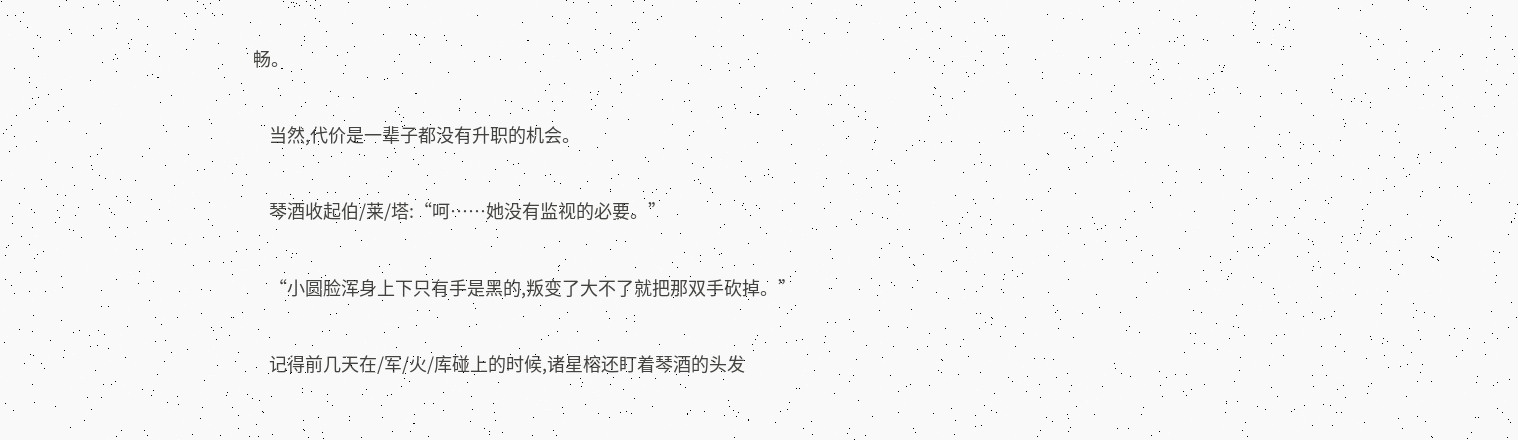畅。

    当然,代价是一辈子都没有升职的机会。

    琴酒收起伯/莱/塔:“呵……她没有监视的必要。”

    “小圆脸浑身上下只有手是黑的,叛变了大不了就把那双手砍掉。”

    记得前几天在/军/火/库碰上的时候,诸星榕还盯着琴酒的头发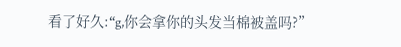看了好久:“g,你会拿你的头发当棉被盖吗?”